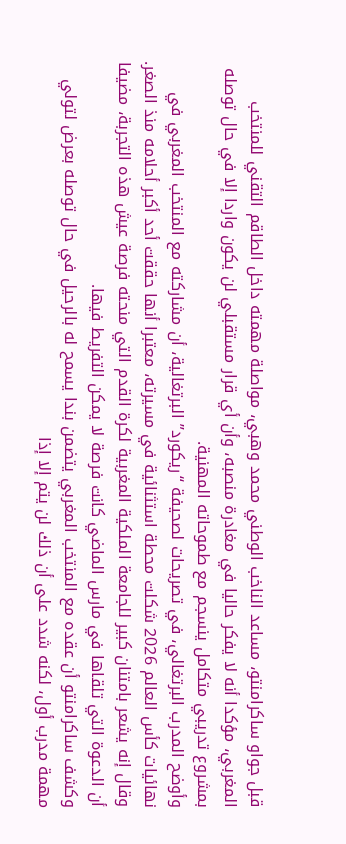قبل جواو ساكرامنتو، مساعد الناخب الوطني محمد وهبي، مواصلة مهمته داخل الطاقم التقني للمنتخب المغربي، مؤكدا أنه لا يفكر حاليا في مغادرة منصبه، وأن أي قرار مستقبلي لن يكون واردا إلا في حال توصله بمشروع تدريبي متكامل ينسجم مع طموحاته المهنية.
وأوضح المدرب البرتغالي، في تصريحات لصحيفة “ريكورد” البرتغالية، أن مشاركته مع المنتخب المغربي في نهائيات كأس العالم 2026 شكلت محطة استثنائية في مسيرته، معتبرا أنها حققت أحد أكبر أحلامه منذ الصغر. وقال إنه يشعر بامتنان كبير للجامعة الملكية المغربية لكرة القدم التي منحته فرصة عيش هذه التجربة، مضيفا أن الدعوة التي تلقاها في مارس الماضي كانت فرصة لا يمكن التفريط فيها.
وكشف ساكرامنتو أن عقده مع المنتخب المغربي يتضمن بندا يسمح له بالرحيل في حال توصله بعرض لتولي مهمة مدرب أول، لكنه شدد على أن ذلك لن يتم إلا إذا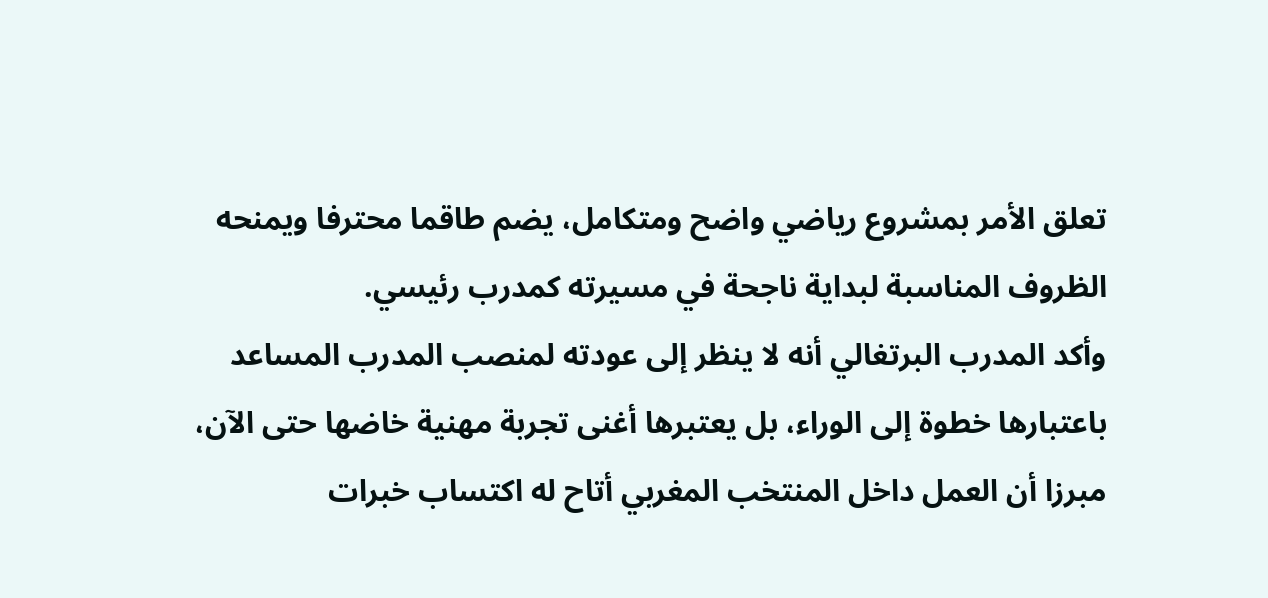تعلق الأمر بمشروع رياضي واضح ومتكامل، يضم طاقما محترفا ويمنحه الظروف المناسبة لبداية ناجحة في مسيرته كمدرب رئيسي.
وأكد المدرب البرتغالي أنه لا ينظر إلى عودته لمنصب المدرب المساعد باعتبارها خطوة إلى الوراء، بل يعتبرها أغنى تجربة مهنية خاضها حتى الآن، مبرزا أن العمل داخل المنتخب المغربي أتاح له اكتساب خبرات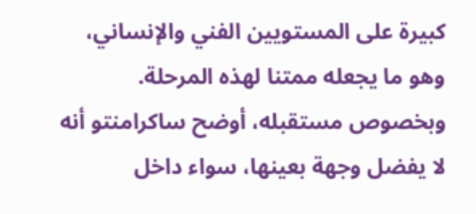كبيرة على المستويين الفني والإنساني، وهو ما يجعله ممتنا لهذه المرحلة.
وبخصوص مستقبله، أوضح ساكرامنتو أنه لا يفضل وجهة بعينها، سواء داخل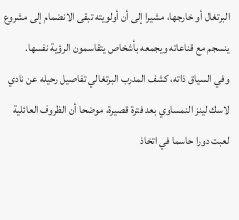البرتغال أو خارجها، مشيرا إلى أن أولويته تبقى الانضمام إلى مشروع ينسجم مع قناعاته ويجمعه بأشخاص يتقاسمون الرؤية نفسها.
وفي السياق ذاته، كشف المدرب البرتغالي تفاصيل رحيله عن نادي لاسك لينز النمساوي بعد فترة قصيرة، موضحا أن الظروف العائلية لعبت دورا حاسما في اتخاذ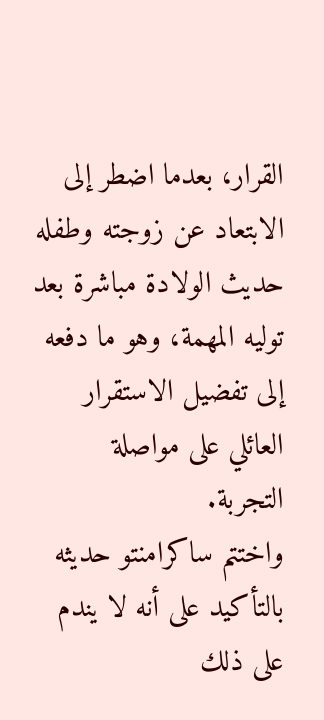القرار، بعدما اضطر إلى الابتعاد عن زوجته وطفله حديث الولادة مباشرة بعد توليه المهمة، وهو ما دفعه إلى تفضيل الاستقرار العائلي على مواصلة التجربة.
واختتم ساكرامنتو حديثه بالتأكيد على أنه لا يندم على ذلك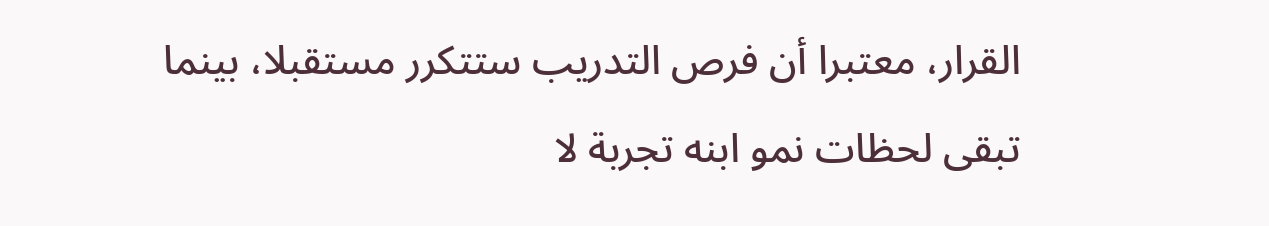القرار، معتبرا أن فرص التدريب ستتكرر مستقبلا، بينما تبقى لحظات نمو ابنه تجربة لا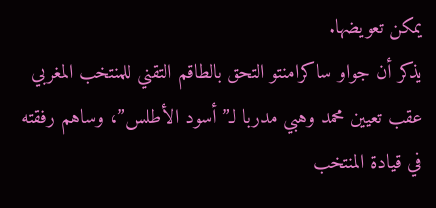يمكن تعويضها.
يذكر أن جواو ساكرامنتو التحق بالطاقم التقني للمنتخب المغربي عقب تعيين محمد وهبي مدربا لـ”أسود الأطلس”، وساهم رفقته في قيادة المنتخب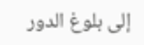إلى بلوغ الدور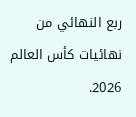ربع النهائي من نهائيات كأس العالم 2026.